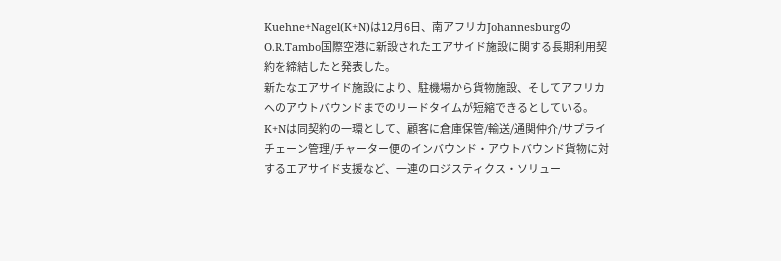Kuehne+Nagel(K+N)は12月6日、南アフリカJohannesburgのO.R.Tambo国際空港に新設されたエアサイド施設に関する長期利用契約を締結したと発表した。
新たなエアサイド施設により、駐機場から貨物施設、そしてアフリカへのアウトバウンドまでのリードタイムが短縮できるとしている。
K+Nは同契約の一環として、顧客に倉庫保管/輸送/通関仲介/サプライチェーン管理/チャーター便のインバウンド・アウトバウンド貨物に対するエアサイド支援など、一連のロジスティクス・ソリュー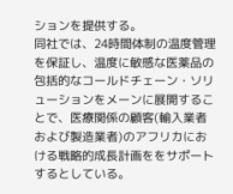ションを提供する。
同社では、24時間体制の温度管理を保証し、温度に敏感な医薬品の包括的なコールドチェーン・ソリューションをメーンに展開することで、医療関係の顧客(輸入業者および製造業者)のアフリカにおける戦略的成長計画ををサポートするとしている。